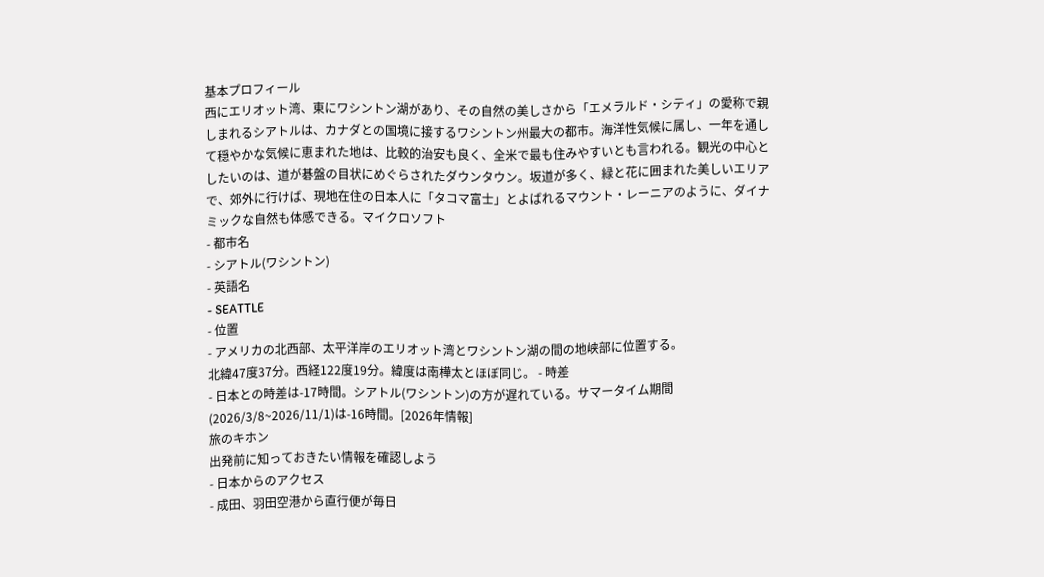基本プロフィール
西にエリオット湾、東にワシントン湖があり、その自然の美しさから「エメラルド・シティ」の愛称で親しまれるシアトルは、カナダとの国境に接するワシントン州最大の都市。海洋性気候に属し、一年を通して穏やかな気候に恵まれた地は、比較的治安も良く、全米で最も住みやすいとも言われる。観光の中心としたいのは、道が碁盤の目状にめぐらされたダウンタウン。坂道が多く、緑と花に囲まれた美しいエリアで、郊外に行けば、現地在住の日本人に「タコマ富士」とよばれるマウント・レーニアのように、ダイナミックな自然も体感できる。マイクロソフト
- 都市名
- シアトル(ワシントン)
- 英語名
- SEATTLE
- 位置
- アメリカの北西部、太平洋岸のエリオット湾とワシントン湖の間の地峡部に位置する。
北緯47度37分。西経122度19分。緯度は南樺太とほぼ同じ。 - 時差
- 日本との時差は-17時間。シアトル(ワシントン)の方が遅れている。サマータイム期間(2026/3/8~2026/11/1)は-16時間。[2026年情報]
旅のキホン
出発前に知っておきたい情報を確認しよう
- 日本からのアクセス
- 成田、羽田空港から直行便が毎日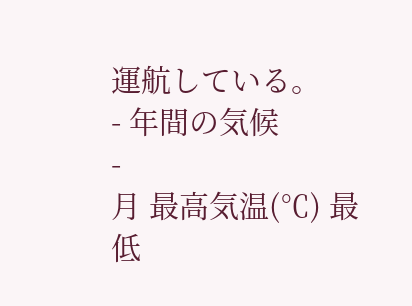運航している。
- 年間の気候
-
月 最高気温(℃) 最低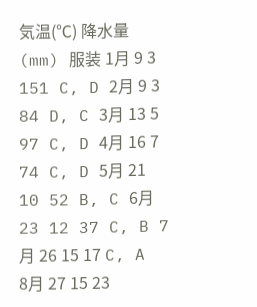気温(℃) 降水量(mm) 服装 1月 9 3 151 C, D 2月 9 3 84 D, C 3月 13 5 97 C, D 4月 16 7 74 C, D 5月 21 10 52 B, C 6月 23 12 37 C, B 7月 26 15 17 C, A 8月 27 15 23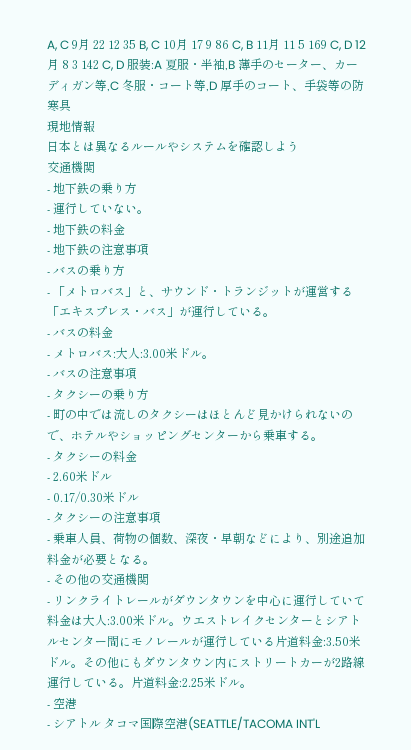A, C 9月 22 12 35 B, C 10月 17 9 86 C, B 11月 11 5 169 C, D 12月 8 3 142 C, D 服装:A 夏服・半袖,B 薄手のセーター、カーディガン等,C 冬服・コート等,D 厚手のコート、手袋等の防寒具
現地情報
日本とは異なるルールやシステムを確認しよう
交通機関
- 地下鉄の乗り方
- 運行していない。
- 地下鉄の料金
- 地下鉄の注意事項
- バスの乗り方
- 「メトロバス」と、サウンド・トランジットが運営する「エキスプレス・バス」が運行している。
- バスの料金
- メトロバス:大人:3.00米ドル。
- バスの注意事項
- タクシーの乗り方
- 町の中では流しのタクシーはほとんど見かけられないので、ホテルやショッピングセンターから乗車する。
- タクシーの料金
- 2.60米ドル
- 0.17/0.30米ドル
- タクシーの注意事項
- 乗車人員、荷物の個数、深夜・早朝などにより、別途追加料金が必要となる。
- その他の交通機関
- リンクライトレールがダウンタウンを中心に運行していて料金は大人:3.00米ドル。ウエストレイクセンターとシアトルセンター間にモノレールが運行している片道料金:3.50米ドル。その他にもダウンタウン内にストリートカーが2路線運行している。片道料金:2.25米ドル。
- 空港
- シアトル タコマ国際空港(SEATTLE/TACOMA INT'L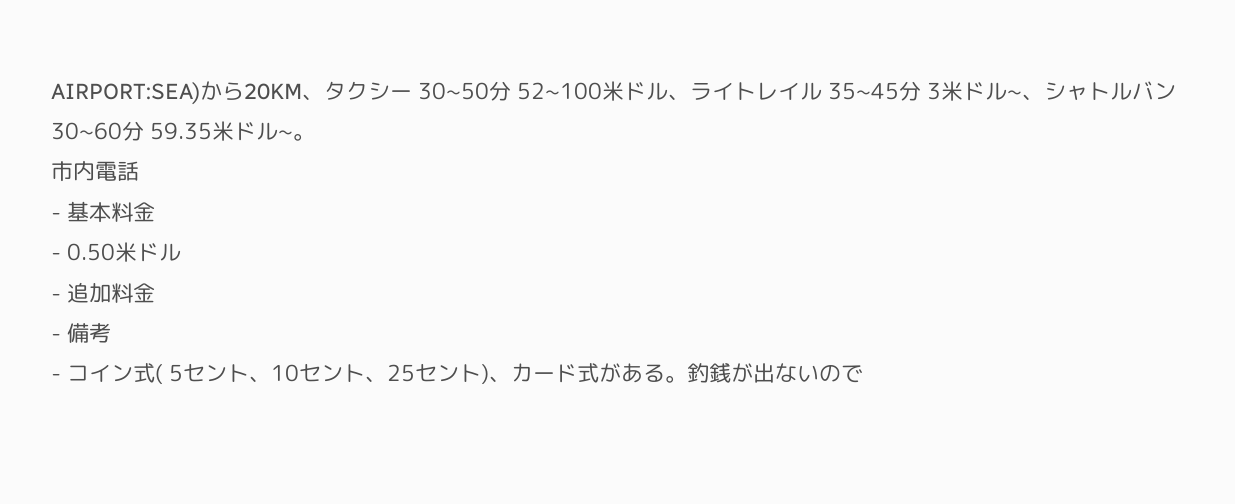AIRPORT:SEA)から20KM、タクシー 30~50分 52~100米ドル、ライトレイル 35~45分 3米ドル~、シャトルバン30~60分 59.35米ドル~。
市内電話
- 基本料金
- 0.50米ドル
- 追加料金
- 備考
- コイン式( 5セント、10セント、25セント)、カード式がある。釣銭が出ないので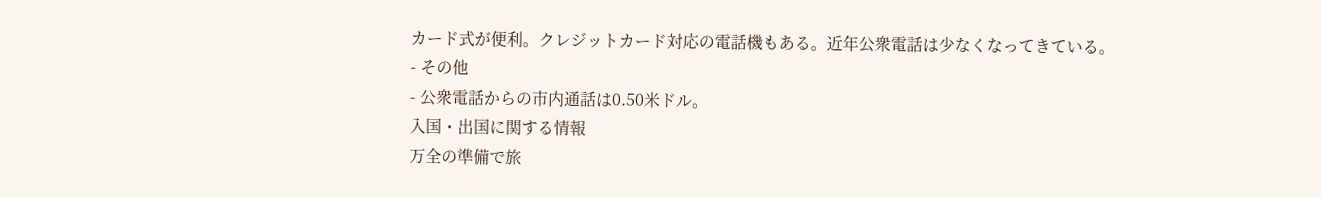カード式が便利。クレジットカード対応の電話機もある。近年公衆電話は少なくなってきている。
- その他
- 公衆電話からの市内通話は0.50米ドル。
入国・出国に関する情報
万全の準備で旅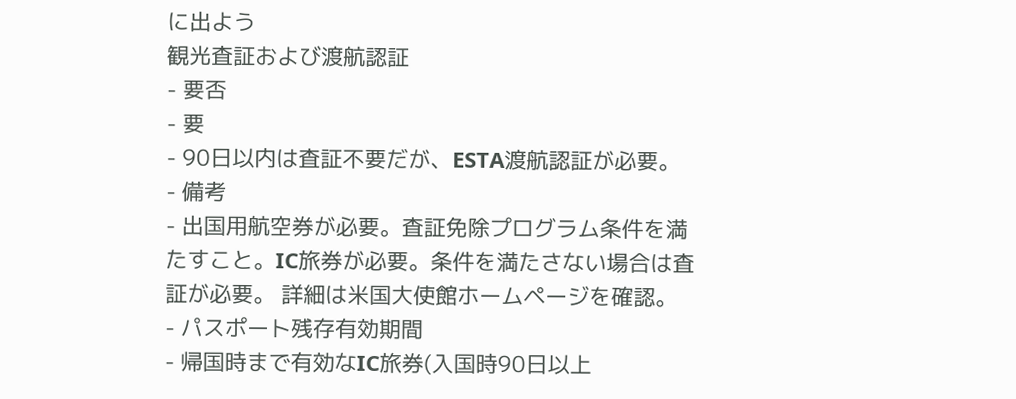に出よう
観光査証および渡航認証
- 要否
- 要
- 90日以内は査証不要だが、ESTA渡航認証が必要。
- 備考
- 出国用航空券が必要。査証免除プログラム条件を満たすこと。IC旅券が必要。条件を満たさない場合は査証が必要。 詳細は米国大使館ホームページを確認。
- パスポート残存有効期間
- 帰国時まで有効なIC旅券(入国時90日以上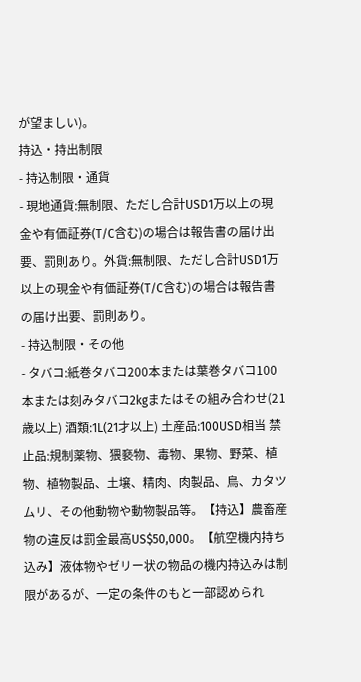が望ましい)。
持込・持出制限
- 持込制限・通貨
- 現地通貨:無制限、ただし合計USD1万以上の現金や有価証券(T/C含む)の場合は報告書の届け出要、罰則あり。外貨:無制限、ただし合計USD1万以上の現金や有価証券(T/C含む)の場合は報告書の届け出要、罰則あり。
- 持込制限・その他
- タバコ:紙巻タバコ200本または葉巻タバコ100本または刻みタバコ2kgまたはその組み合わせ(21歳以上) 酒類:1L(21才以上) 土産品:100USD相当 禁止品:規制薬物、猥褻物、毒物、果物、野菜、植物、植物製品、土壌、精肉、肉製品、鳥、カタツムリ、その他動物や動物製品等。【持込】農畜産物の違反は罰金最高US$50,000。【航空機内持ち込み】液体物やゼリー状の物品の機内持込みは制限があるが、一定の条件のもと一部認められ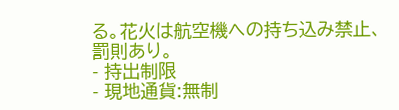る。花火は航空機への持ち込み禁止、罰則あり。
- 持出制限
- 現地通貨:無制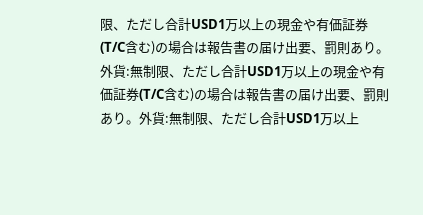限、ただし合計USD1万以上の現金や有価証券(T/C含む)の場合は報告書の届け出要、罰則あり。外貨:無制限、ただし合計USD1万以上の現金や有価証券(T/C含む)の場合は報告書の届け出要、罰則あり。外貨:無制限、ただし合計USD1万以上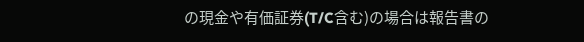の現金や有価証券(T/C含む)の場合は報告書の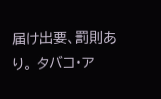届け出要、罰則あり。 タバコ・ア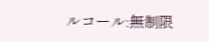ルコール:無制限